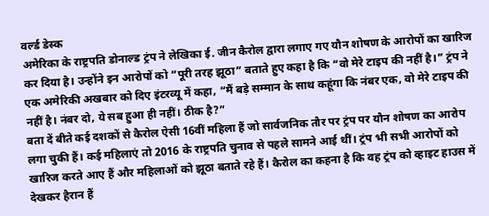वर्ल्ड डेस्क
अमेरिका के राष्ट्रपति डोनाल्ड ट्रंप ने लेखिका ई. जीन कैरोल द्वारा लगाए गए यौन शोषण के आरोपों का खारिज कर दिया है। उन्होंने इन आरोपों को “पूरी तरह झूठा” बताते हुए कहा है कि “वो मेरे टाइप की नहीं है।” ट्रंप ने एक अमेरिकी अखबार को दिए इंटरव्यू में कहा, “मैं बड़े सम्मान के साथ कहूंगा कि नंबर एक, वो मेरे टाइप की नहीं है। नंबर दो, ये सब हुआ ही नहीं। ठीक है?”
बता दें बीते कई दशकों से कैरोल ऐसी 16वीं महिला हैं जो सार्वजनिक तौर पर ट्रंप पर यौन शोषण का आरोप लगा चुकी हैं। कई महिलाएं तो 2016 के राष्ट्रपति चुनाव से पहले सामने आई थीं। ट्रंप भी सभी आरोपों को खारिज करते आए हैं और महिलाओं को झूठा बताते रहे हैं। कैरोल का कहना है कि वह ट्रंप को व्हाइट हाउस में देखकर हैरान हैं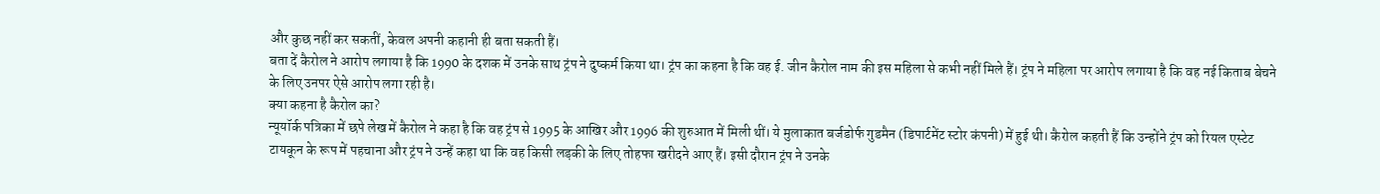और कुछ नहीं कर सकतीं, केवल अपनी कहानी ही बता सकती हैं।
बता दें कैरोल ने आरोप लगाया है कि 1990 के दशक में उनके साथ ट्रंप ने दुष्कर्म किया था। ट्रंप का कहना है कि वह ई. जीन कैरोल नाम की इस महिला से कभी नहीं मिले हैं। ट्रंप ने महिला पर आरोप लगाया है कि वह नई किताब बेचने के लिए उनपर ऐसे आरोप लगा रही है।
क्या कहना है कैरोल का?
न्यूयॉर्क पत्रिका में छपे लेख में कैरोल ने कहा है कि वह ट्रंप से 1995 के आखिर और 1996 की शुरुआत में मिली थीं। ये मुलाकात बर्जडोर्फ गुडमैन (डिपार्टमेंट स्टोर कंपनी) में हुई थी। कैरोल कहती हैं कि उन्होंने ट्रंप को रियल एस्टेट टायकून के रूप में पहचाना और ट्रंप ने उन्हें कहा था कि वह किसी लड़की के लिए तोहफा खरीदने आए हैं। इसी दौरान ट्रंप ने उनके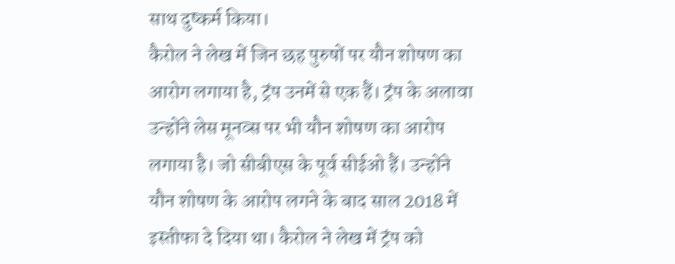साथ दुष्कर्म किया।
कैरोल ने लेख में जिन छह पुरुषों पर यौन शोषण का आरोग लगाया है, ट्रंप उनमें से एक हैं। ट्रंप के अलावा उन्होंने लेस मूनव्स पर भी यौन शोषण का आरोप लगाया है। जो सीबीएस के पूर्व सीईओ हैं। उन्होंने यौन शोषण के आरोप लगने के बाद साल 2018 में इस्तीफा दे दिया था। कैरोल ने लेख में ट्रंप को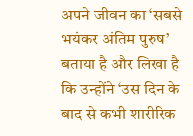अपने जीवन का ‘सबसे भयंकर अंतिम पुरुष’ बताया है और लिखा है कि उन्होंने ‘उस दिन के बाद से कभी शारीरिक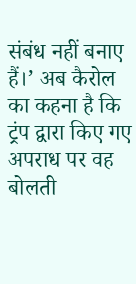संबंध नहीं बनाए हैं।’ अब कैरोल का कहना है कि ट्रंप द्वारा किए गए अपराध पर वह बोलती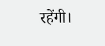रहेंगी।